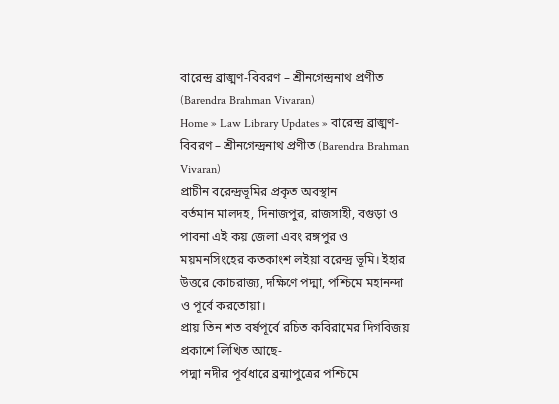বারেন্দ্র ব্রাঙ্মণ-বিবরণ – শ্রীনগেন্দ্রনাথ প্রণীত (Barendra Brahman Vivaran)
Home » Law Library Updates » বারেন্দ্র ব্রাঙ্মণ-বিবরণ – শ্রীনগেন্দ্রনাথ প্রণীত (Barendra Brahman Vivaran)
প্রাচীন বরেন্দ্রভূমির প্রকৃত অবস্থান
বর্তমান মালদহ, দিনাজপুর, রাজসাহী, বগুড়া ও পাবনা এই কয় জেলা এবং রঙ্গপুর ও ময়মনসিংহের কতকাংশ লইয়া বরেন্দ্র ভূমি। ইহার উত্তরে কোচরাজ্য, দক্ষিণে পদ্মা, পশ্চিমে মহানন্দা ও পূর্বে করতোয়া।
প্রায় তিন শত বর্ষপূর্বে রচিত কবিরামের দিগবিজয় প্রকাশে লিখিত আছে-
পদ্মা নদীর পূর্বধারে ব্রন্মাপুত্রের পশ্চিমে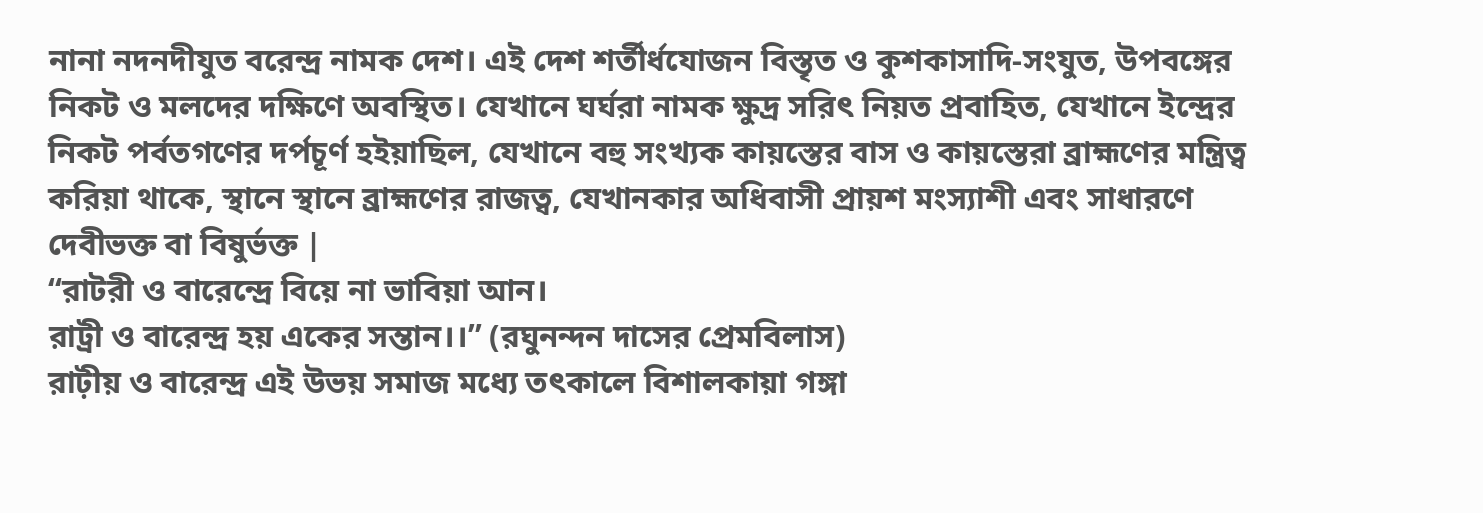নানা নদনদীযুত বরেন্দ্র নামক দেশ। এই দেশ শর্তীর্ধযোজন বিস্তৃত ও কুশকাসাদি-সংযুত, উপবঙ্গের নিকট ও মলদের দক্ষিণে অবস্থিত। যেখানে ঘর্ঘরা নামক ক্ষুদ্র সরিৎ নিয়ত প্রবাহিত, যেখানে ইন্দ্রের নিকট পর্বতগণের দর্পচূর্ণ হইয়াছিল, যেখানে বহু সংখ্যক কায়স্তের বাস ও কায়স্তেরা ব্রাহ্মণের মন্ত্রিত্ব করিয়া থাকে, স্থানে স্থানে ব্রাহ্মণের রাজত্ব, যেখানকার অধিবাসী প্রায়শ মংস্যাশী এবং সাধারণে দেবীভক্ত বা বিষুর্ভক্ত |
“রাটরী ও বারেন্দ্রে বিয়ে না ভাবিয়া আন।
রাট্রী ও বারেন্দ্র হয় একের সম্তান।।” (রঘুনন্দন দাসের প্রেমবিলাস)
রাট়ীয় ও বারেন্দ্র এই উভয় সমাজ মধ্যে তৎকালে বিশালকায়া গঙ্গা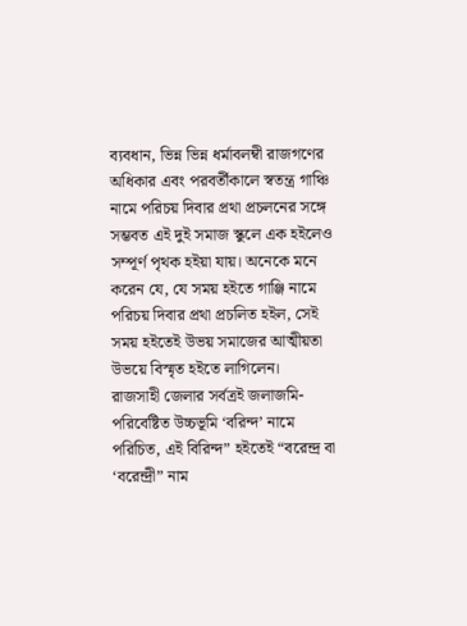ব্যবধান, ভিন্ন ভিন্ন ধর্মাবলম্বী রাজগণের অধিকার এবং পরবর্তীকালে স্বতন্ত্র গাঞ্চি নামে পরিচয় দিবার প্রথা প্রচলনের সঙ্গে সম্ভবত এই দুই সমাজ স্কুলে এক হইলেও সম্পূর্ণ পৃথক হইয়া যায়। অনেকে মনে করেন যে, যে সময় হইতে গাঞ্জি নামে পরিচয় দিবার প্রথা প্রচলিত হইল, সেই সময় হইতেই উভয় সমাজের আত্মীয়তা উভয়ে বিস্মৃত হইতে লাগিলেন।
রাজসাহী জেলার সর্বত্রই জলাজমি-পরিবেষ্টিত উচ্চভূমি ‘বরিন্দ’ নামে পরিচিত, এই বিরিন্দ” হইতেই “বরেন্দ্র বা ‘বরেন্দ্রী” নাম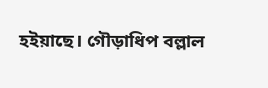হইয়াছে। গৌড়াধিপ বল্লাল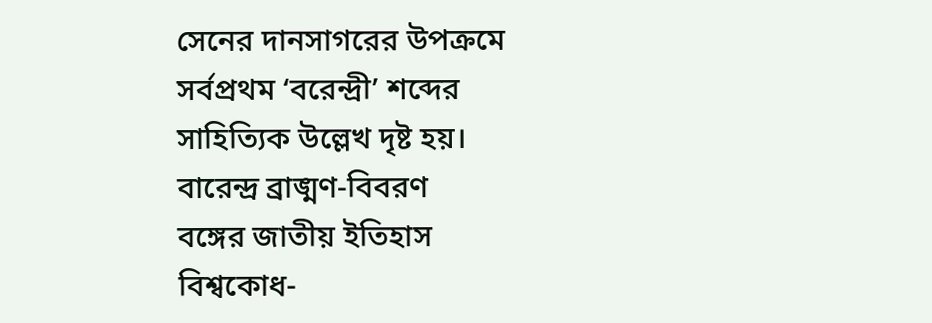সেনের দানসাগরের উপক্রমে সর্বপ্রথম ‘বরেন্দ্রী’ শব্দের সাহিত্যিক উল্লেখ দৃষ্ট হয়।
বারেন্দ্র ব্রাঙ্মণ-বিবরণ
বঙ্গের জাতীয় ইতিহাস
বিশ্বকোধ-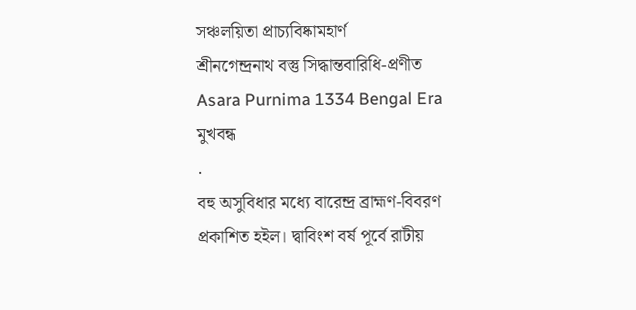সঞ্চলয়িতা প্রাচ্যবিষ্কামহার্ণ
শ্রীনগেন্দ্রনাথ বস্তু সিদ্ধান্তবারিধি-প্রণীত
Asara Purnima 1334 Bengal Era
মুখবন্ধ
.
বহু অসুবিধার মধ্যে বারেন্দ্র ব্রাহ্মণ-বিবরণ প্রকাশিত হইল। দ্বাবিংশ বর্ষ পূর্বে রাটীয়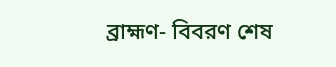ব্রাহ্মণ- বিবরণ শেষ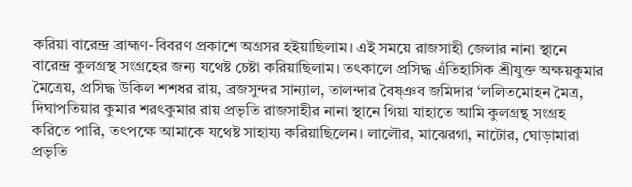করিয়া বারেন্দ্র ব্রাহ্মণ-বিবরণ প্রকাশে অগ্রসর হইয়াছিলাম। এই সময়ে রাজসাহী জেলার নানা স্থানে বারেন্দ্র কুলগ্রস্থ সংগ্রহের জন্য যথেষ্ট চেষ্টা করিয়াছিলাম। তৎকালে প্রসিদ্ধ এঁতিহাসিক শ্রীযুক্ত অক্ষয়কুমার মৈত্রেয়, প্রসিদ্ধ উকিল শশধর রায়, ব্রজসুন্দর সান্যাল, তালন্দার বৈষ্ঞব জমিদার ‘ললিতমোহন মৈত্র, দিঘাপতিয়ার কুমার শরৎকুমার রায় প্রভৃতি রাজসাহীর নানা স্থানে গিয়া যাহাতে আমি কুলগ্রন্থ সংগ্রহ করিতে পারি, তৎপক্ষে আমাকে যথেষ্ট সাহায্য করিয়াছিলেন। লালৌর, মাঝেরগা, নাটোর, ঘোড়ামারা প্রভৃতি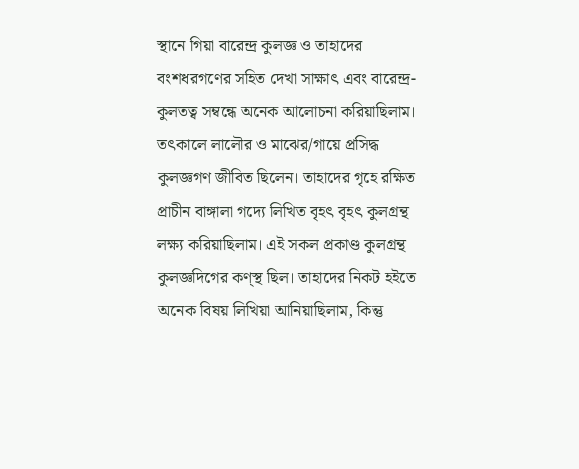স্থানে গিয়া বারেন্দ্র কুলজ্ঞ ও তাহাদের বংশধরগণের সহিত দেখা সাক্ষাৎ এবং বারেন্দ্র-কুলতত্ব সম্বন্ধে অনেক আলোচনা করিয়াছিলাম। তৎকালে লালৌর ও মাঝের/গায়ে প্রসিদ্ধ কুলজ্ঞগণ জীবিত ছিলেন। তাহাদের গৃহে রক্ষিত প্রাচীন বাঙ্গালা গদ্যে লিখিত বৃহৎ বৃহৎ কুলগ্রন্থ লক্ষ্য করিয়াছিলাম। এই সকল প্রকাণ্ড কুলগ্রন্থ কুলজ্ঞদিগের কণ্স্থ ছিল। তাহাদের নিকট হইতে অনেক বিষয় লিখিয়া আনিয়াছিলাম, কিন্তু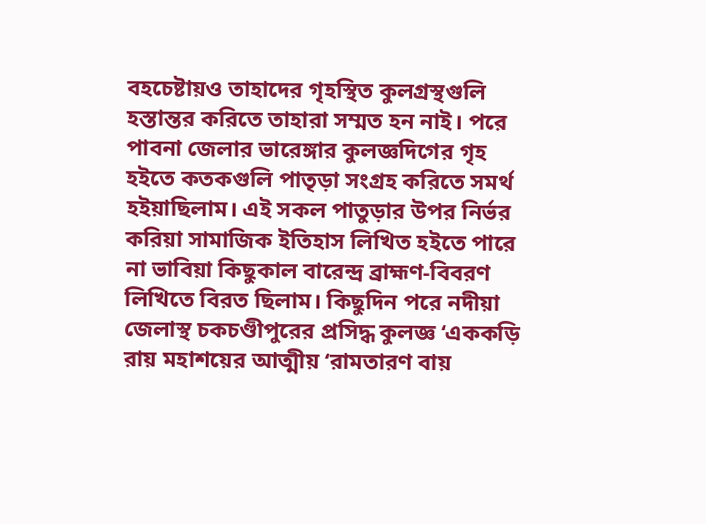বহচেষ্টায়ও তাহাদের গৃহস্থিত কুলগ্রস্থগুলি হস্তান্তর করিতে তাহারা সম্মত হন নাই। পরে পাবনা জেলার ভারেঙ্গার কুলজ্ঞদিগের গৃহ হইতে কতকগুলি পাতৃড়া সংগ্রহ করিতে সমর্থ হইয়াছিলাম। এই সকল পাতুড়ার উপর নির্ভর করিয়া সামাজিক ইতিহাস লিখিত হইতে পারে না ভাবিয়া কিছুকাল বারেন্দ্র ব্রাহ্মণ-বিবরণ লিখিতে বিরত ছিলাম। কিছুদিন পরে নদীয়া জেলাস্থ চকচণ্ডীপুরের প্রসিদ্ধ কুলজ্ঞ ‘এককড়ি রায় মহাশয়ের আত্মীয় ‘রামতারণ বায়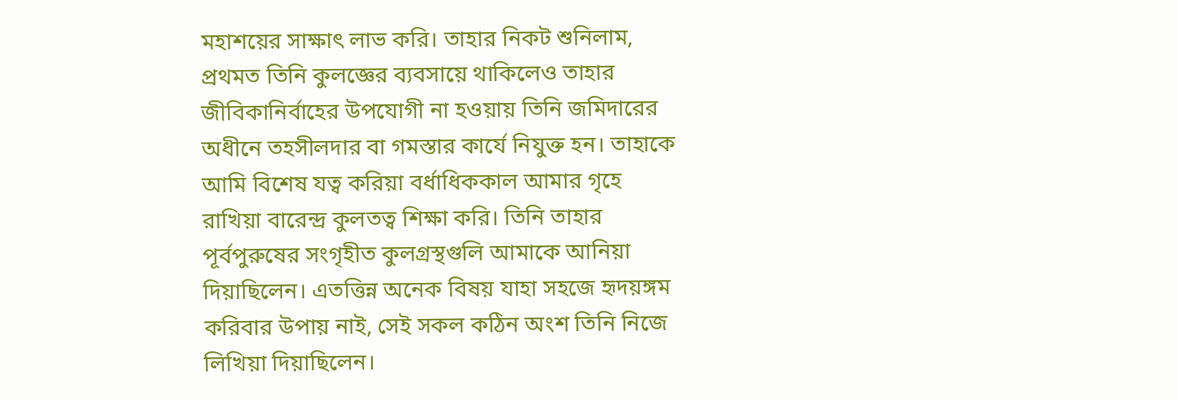মহাশয়ের সাক্ষাৎ লাভ করি। তাহার নিকট শুনিলাম, প্রথমত তিনি কুলজ্ঞের ব্যবসায়ে থাকিলেও তাহার জীবিকানির্বাহের উপযোগী না হওয়ায় তিনি জমিদারের অধীনে তহসীলদার বা গমস্তার কার্যে নিযুক্ত হন। তাহাকে আমি বিশেষ যত্ব করিয়া বর্ধাধিককাল আমার গৃহে রাখিয়া বারেন্দ্র কুলতত্ব শিক্ষা করি। তিনি তাহার পূর্বপুরুষের সংগৃহীত কুলগ্রস্থগুলি আমাকে আনিয়া দিয়াছিলেন। এতত্তিন্ন অনেক বিষয় যাহা সহজে হৃদয়ঙ্গম করিবার উপায় নাই, সেই সকল কঠিন অংশ তিনি নিজে লিখিয়া দিয়াছিলেন।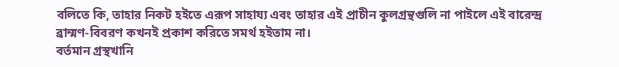বলিতে কি, তাহার নিকট হইতে এরূপ সাহায্য এবং তাহার এই প্রাচীন কুলগ্রন্থগুলি না পাইলে এই বারেন্দ্র ব্রান্মণ-বিবরণ কখনই প্রকাশ করিতে সমর্থ হইতাম না।
বর্তমান গ্রস্থখানি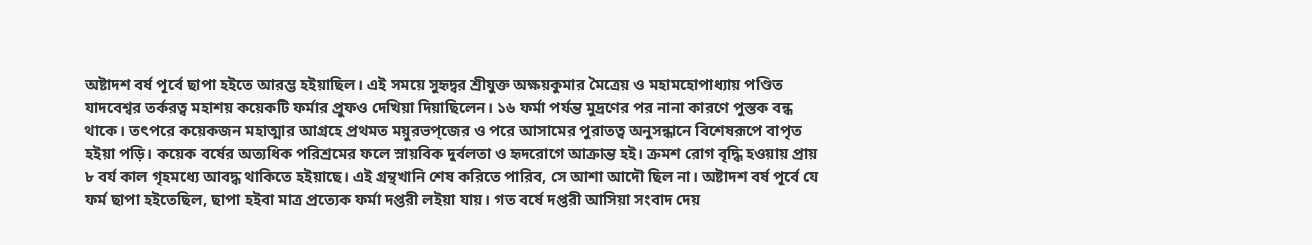অষ্টাদশ বর্ষ পূর্বে ছাপা হইতে আরম্ভ হইয়াছিল। এই সময়ে সুহৃদ্বর শ্রীযুক্ত অক্ষয়কুমার মৈত্রেয় ও মহামহোপাধ্যায় পণ্ডিত যাদবেশ্বর তর্করত্ব মহাশয় কয়েকটি ফর্মার প্রুফও দেখিয়া দিয়াছিলেন। ১৬ ফর্মা পর্যন্ত মুদ্রণের পর নানা কারণে পুস্তক বন্ধ থাকে। তৎপরে কয়েকজন মহাত্মার আগ্রহে প্রথমত ময়ুরভপ্জের ও পরে আসামের পুরাতত্ব অনুসন্ধানে বিশেষরূপে বাপৃত হইয়া পড়ি। কয়েক বর্ষের অত্যধিক পরিশ্রমের ফলে স্নায়বিক দুর্বলতা ও হৃদরোগে আক্রান্ত হই। ক্রমশ রোগ বৃদ্ধি হওয়ায় প্রায় ৮ বর্য কাল গৃহমধ্যে আবদ্ধ থাকিতে হইয়াছে। এই গ্রন্থখানি শেষ করিতে পারিব, সে আশা আদৌ ছিল না। অষ্টাদশ বর্ষ পূর্বে যে ফর্ম ছাপা হইতেছিল, ছাপা হইবা মাত্র প্রত্যেক ফর্মা দপ্তরী লইয়া যায়। গত বর্ষে দপ্তরী আসিয়া সংবাদ দেয়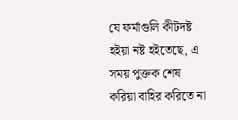যে ফর্মাগুলি কীটদষ্ট হইয়া নষ্ট হইতেছে, এ সময় পুক্তক শেষ করিয়া বাহির করিতে না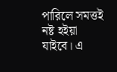পারিলে সমত্তই নষ্ট হইয়া যাইবে। এ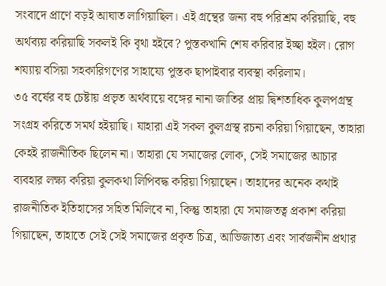সংবাদে প্রাণে বড়ই আঘাত লাগিয়াছিল। এই গ্রন্থের জন্য বহু পরিশ্রম করিয়াছি, বহু অর্থব্যয় করিয়াছি সকলই কি বৃথা হইবে? পুস্তকখানি শেষ করিবার ইচ্ছা হইল। রোগ শয্যায় বসিয়া সহকারিগণের সাহায্যে পুস্তক ছাপাইবার ব্যবস্থা করিলাম।
৩৫ বর্ষের বহু চেষ্টায় প্রভৃত অর্থব্যয়ে বঙ্গের নানা জাতির প্রায় দ্বিশতাধিক কুলপগ্রন্থ সংগ্রহ করিতে সমর্থ হইয়াছি। যাহারা এই সকল কুলগ্রস্থ রচনা করিয়া গিয়াছেন, তাহারা কেহই রাজনীতিক ছিলেন না। তাহারা যে সমাজের লোক, সেই সমাজের আচার ব্যবহার লক্ষ্য করিয়া কুলকথা লিপিবদ্ধ করিয়া গিয়াছেন। তাহাদের অনেক কথাই রাজনীতিক ইতিহাসের সহিত মিলিবে না, কিন্তু তাহারা যে সমাজতত্ব প্রকাশ করিয়া গিয়াছেন, তাহাতে সেই সেই সমাজের প্রকৃত চিত্র, আভিজাত্য এবং সার্বজনীন প্রথার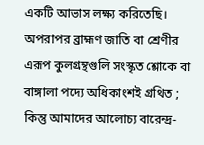একটি আভাস লক্ষ্য করিতেছি। অপরাপর ব্রাহ্মণ জাতি বা শ্রেণীর এরূপ কুলগ্রন্থগুলি সংস্কৃত শ্লোকে বা বাঙ্গালা পদ্যে অধিকাংশই গ্রথিত ; কিন্তু আমাদের আলোচ্য বারেন্দ্র-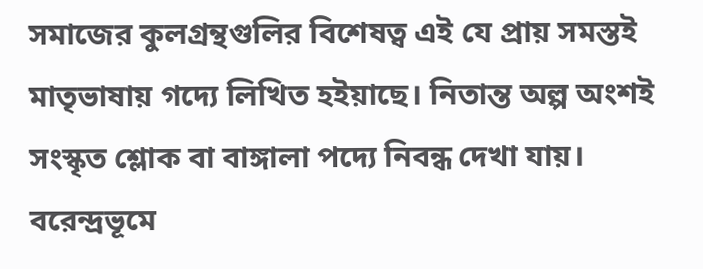সমাজের কুলগ্রন্থগুলির বিশেষত্ব এই যে প্রায় সমস্তই মাতৃভাষায় গদ্যে লিখিত হইয়াছে। নিতান্ত অল্প অংশই সংস্কৃত শ্লোক বা বাঙ্গালা পদ্যে নিবন্ধ দেখা যায়। বরেন্দ্রভূমে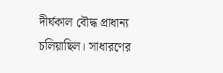দীর্ঘকাল বৌদ্ধ প্রাধান্য চলিয়াছিল। সাধারণের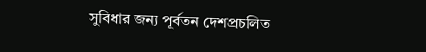সুবিধার জন্য পূর্বতন দেশপ্রচলিত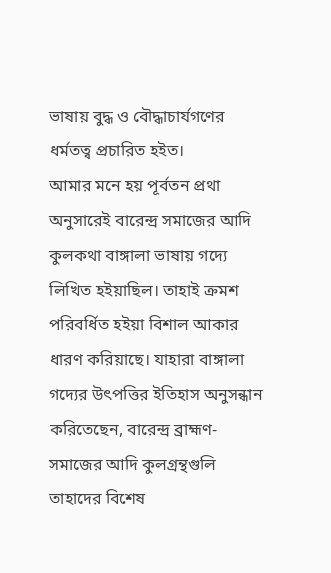ভাষায় বুদ্ধ ও বৌদ্ধাচার্যগণের ধর্মতত্ব প্রচারিত হইত।
আমার মনে হয় পূর্বতন প্রথা অনুসারেই বারেন্দ্র সমাজের আদি কুলকথা বাঙ্গালা ভাষায় গদ্যে লিখিত হইয়াছিল। তাহাই ক্রমশ পরিবর্ধিত হইয়া বিশাল আকার ধারণ করিয়াছে। যাহারা বাঙ্গালা গদ্যের উৎপত্তির ইতিহাস অনুসন্ধান করিতেছেন, বারেন্দ্র ব্রাহ্মণ-সমাজের আদি কুলগ্রন্থগুলি তাহাদের বিশেষ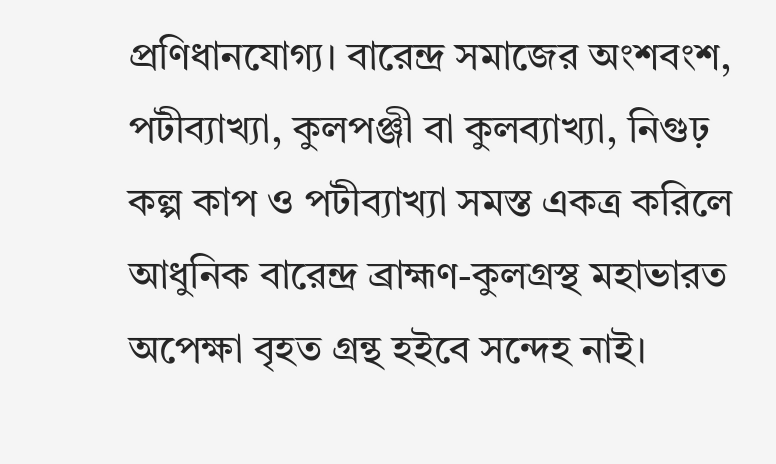প্রণিধানযোগ্য। বারেন্দ্র সমাজের অংশবংশ, পটীব্যাখ্যা, কুলপঞ্জী বা কুলব্যাখ্যা, নিগুঢ় কল্প কাপ ও পটীব্যাখ্যা সমস্ত একত্র করিলে আধুনিক বারেন্দ্র ব্রাহ্মণ-কুলগ্রস্থ মহাভারত অপেক্ষা বৃহত গ্রন্থ হইবে সন্দেহ নাই।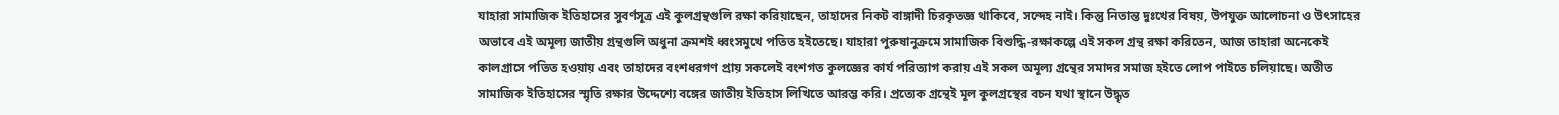যাহারা সামাজিক ইতিহাসের সুবর্ণসূত্র এই কুলগ্রন্থগুলি রক্ষা করিয়াছেন, তাহাদের নিকট বাঙ্গাদী চিরকৃতজ্ঞ থাকিবে, সন্দেহ নাই। কিন্তু নিতান্ত দুঃখের বিষয়, উপযুক্ত আলোচনা ও উৎসাহের অভাবে এই অমূল্য জাতীয় গ্রন্থগুলি অধুনা ক্রমশই ধ্বংসমুখে পতিত হইতেছে। যাহারা পুরুষানুক্রমে সামাজিক বিশুদ্ধি-রক্ষাকল্পে এই সকল গ্রন্থ রক্ষা করিতেন, আজ তাহারা অনেকেই কালগ্রাসে পতিত হওয়ায় এবং তাহাদের বংশধরগণ প্রায় সকলেই বংশগত কুলজ্ঞের কার্য পরিত্যাগ করায় এই সকল অমূল্য গ্রন্থের সমাদর সমাজ হইতে লোপ পাইতে চলিয়াছে। অতীত সামাজিক ইতিহাসের স্মৃতি রক্ষার উদ্দেশ্যে বঙ্গের জাতীয় ইতিহাস লিখিতে আরম্ভ করি। প্রত্যেক গ্রন্থেই মূল কুলগ্রস্থের বচন যথা স্থানে উদ্ধৃত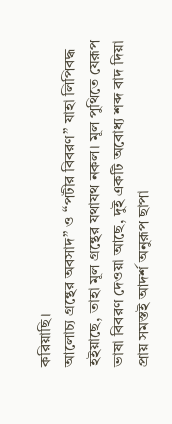করিয়াছি।
আলোচ্য গ্রন্থের অবসাদ” ও “পটীর বিবরণ” যাহা লিপিবদ্ধ হইয়াছে, তাহা মূল গ্রন্থের যথাযথ নকল। মূল পুথিতে যেরূপ ভাষা বিবরণ দেওয়া আছে, দুই একটি অবোধ্য শব্দ বাদ দিয়া প্রায় সমস্তই আদর্শ অনুরূপ ছাপা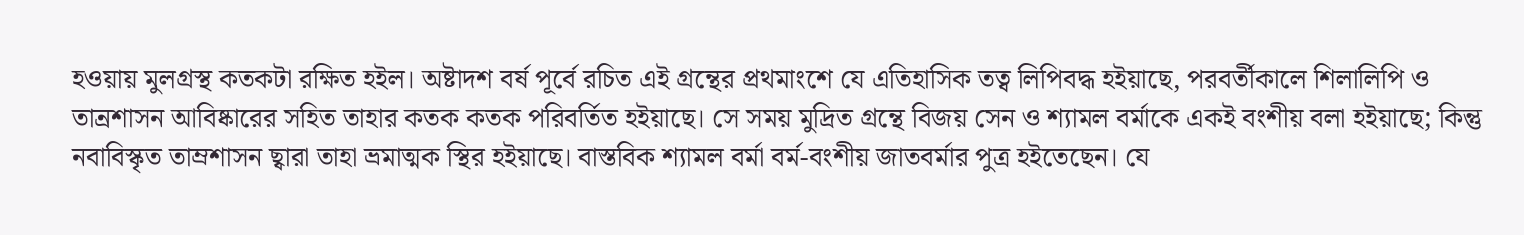হওয়ায় মুলগ্রস্থ কতকটা রক্ষিত হইল। অষ্টাদশ বর্ষ পূর্বে রচিত এই গ্রন্থের প্রথমাংশে যে এতিহাসিক তত্ব লিপিবদ্ধ হইয়াছে, পরবর্তীকালে শিলালিপি ও তান্রশাসন আবিষ্কারের সহিত তাহার কতক কতক পরিবর্তিত হইয়াছে। সে সময় মুদ্রিত গ্রন্থে বিজয় সেন ও শ্যামল বর্মাকে একই বংশীয় বলা হইয়াছে; কিন্তু নবাবিস্কৃত তাম্রশাসন ছ্বারা তাহা ভ্রমাত্মক স্থির হইয়াছে। বাস্তবিক শ্যামল বর্মা বর্ম-বংশীয় জাতবর্মার পুত্র হইতেছেন। যে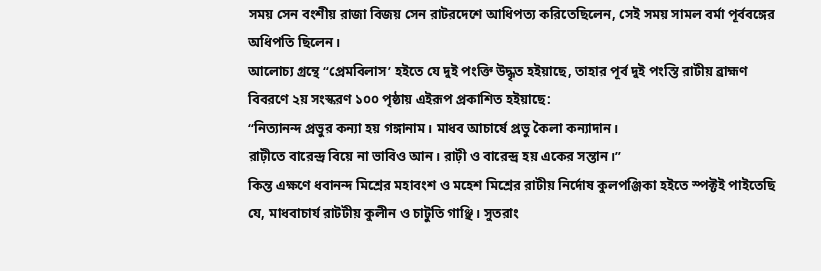সময় সেন বংশীয় রাজা বিজয় সেন রাটরদেশে আধিপত্য করিতেছিলেন, সেই সময় সামল বর্মা পূর্ববঙ্গের অধিপতি ছিলেন।
আলোচ্য গ্রন্থে “প্রেমবিলাস’ হইতে যে দুই পংক্তি উদ্ধৃত হইয়াছে, তাহার পূর্ব দুই পংস্তি রাটীয় ব্রাহ্মণ বিবরণে ২য় সংস্করণ ১০০ পৃষ্ঠায় এইরূপ প্রকাশিত হইয়াছে:
“নিত্যানন্দ প্রভুর কন্যা হয় গঙ্গানাম। মাধব আচার্ষে প্রভু কৈলা কন্যাদান।
রাট়ীতে বারেন্দ্র বিয়ে না ভাবিও আন। রাট়ী ও বারেন্দ্র হয় একের সন্তান।”
কিন্ত এক্ষণে ধবানন্দ মিশ্রের মহাবংশ ও মহেশ মিশ্রের রাটীয় নির্দোষ কুলপঞ্জিকা হইতে স্পক্টই পাইতেছি যে, মাধবাচার্য রাটটীয় কুলীন ও চাটুতি গাঞ্ছি। সুতরাং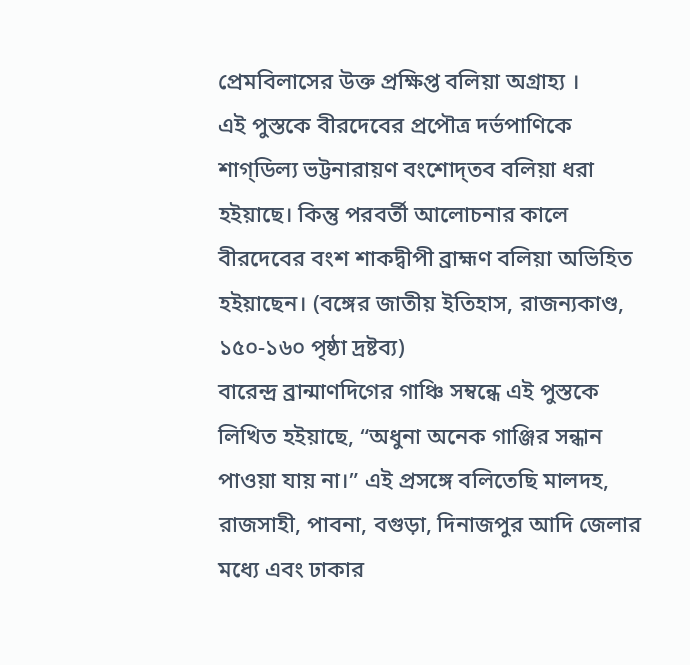প্রেমবিলাসের উক্ত প্রক্ষিপ্ত বলিয়া অগ্রাহ্য ।
এই পুস্তকে বীরদেবের প্রপৌত্র দর্ভপাণিকে শাগ্ডিল্য ভট্টনারায়ণ বংশোদ্তব বলিয়া ধরা হইয়াছে। কিন্তু পরবর্তী আলোচনার কালে বীরদেবের বংশ শাকদ্বীপী ব্রাহ্মণ বলিয়া অভিহিত হইয়াছেন। (বঙ্গের জাতীয় ইতিহাস, রাজন্যকাণ্ড, ১৫০-১৬০ পৃষ্ঠা দ্রষ্টব্য)
বারেন্দ্র ব্রান্মাণদিগের গাঞ্চি সম্বন্ধে এই পুস্তকে লিখিত হইয়াছে, “অধুনা অনেক গাঞ্জির সন্ধান পাওয়া যায় না।” এই প্রসঙ্গে বলিতেছি মালদহ, রাজসাহী, পাবনা, বগুড়া, দিনাজপুর আদি জেলার মধ্যে এবং ঢাকার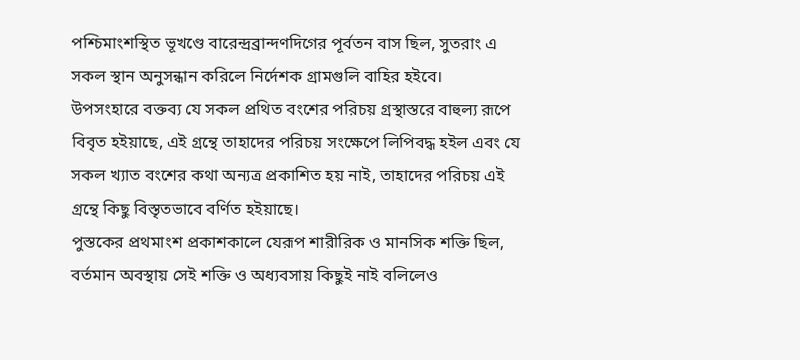পশ্চিমাংশস্থিত ভূখণ্ডে বারেন্দ্রব্রান্দণদিগের পূর্বতন বাস ছিল, সুতরাং এ সকল স্থান অনুসন্ধান করিলে নির্দেশক গ্রামগুলি বাহির হইবে।
উপসংহারে বক্তব্য যে সকল প্রথিত বংশের পরিচয় গ্রস্থাস্তরে বাহুল্য রূপে বিবৃত হইয়াছে, এই গ্রন্থে তাহাদের পরিচয় সংক্ষেপে লিপিবদ্ধ হইল এবং যে সকল খ্যাত বংশের কথা অন্যত্র প্রকাশিত হয় নাই, তাহাদের পরিচয় এই গ্রন্থে কিছু বিস্তৃতভাবে বর্ণিত হইয়াছে।
পুস্তকের প্রথমাংশ প্রকাশকালে যেরূপ শারীরিক ও মানসিক শক্তি ছিল, বর্তমান অবস্থায় সেই শক্তি ও অধ্যবসায় কিছুই নাই বলিলেও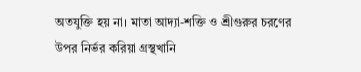অতযুক্তি হয় না। মাতা আদ্যা-শক্তি ও শ্রীগুরুর চরণের উপর নির্ভর করিয়া গ্রস্থখানি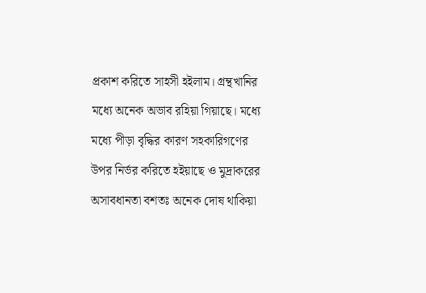প্রকাশ করিতে সাহসী হইলাম। গ্রন্থখানির মধ্যে অনেক অভাব রহিয়া গিয়াছে। মধ্যে মধ্যে পীড়া বৃদ্ধির কারণ সহকারিগণের উপর নির্ভর করিতে হইয়াছে ও মুদ্রাকরের অসাবধানতা বশতঃ অনেক দোষ থাকিয়া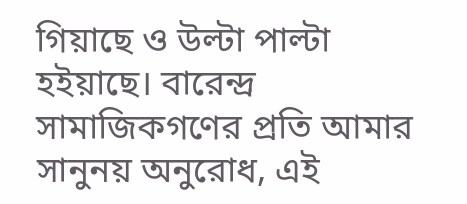গিয়াছে ও উল্টা পাল্টা হইয়াছে। বারেন্দ্র সামাজিকগণের প্রতি আমার সানুনয় অনুরোধ, এই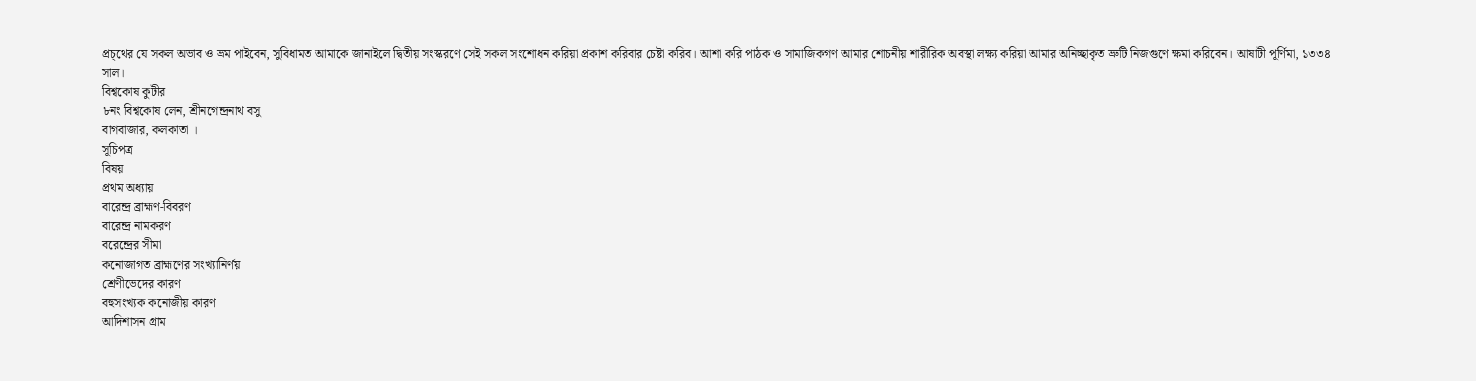প্রচ্থের যে সকল অভাব ও ভ্রম পাইবেন, সুবিধামত আমাকে জানাইলে দ্বিতীয় সংস্করণে সেই সকল সংশোধন করিয়া প্রকাশ করিবার চেষ্টা করিব। আশা করি পাঠক ও সামাজিকগণ আমার শোচনীয় শারীরিক অবস্থা লক্ষ্য করিয়া আমার অনিচ্ছাকৃত ভ্রুটি নিজগুণে ক্ষমা করিবেন। আষাটী পূর্ণিমা, ১৩৩৪ সাল।
বিশ্বকোষ কুটীর
৮নং বিশ্বকোষ লেন, শ্রীনগেন্দ্রনাথ বসু
বাগবাজার, কলকাতা ।
সূচিপত্র
বিষয়
প্রথম অধ্যায়
বারেন্দ্র ব্রাহ্মণ-বিবরণ
বারেন্দ্র নামকরণ
বরেন্দ্রের সীমা
কনোজাগত ব্রাহ্মণের সংখ্যানির্ণয়
শ্রেণীভেদের কারণ
বহুসংখ্যক কনোজীয় কারণ
আদিশাসন গ্রাম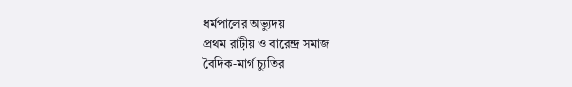ধর্মপালের অভ্যুদয়
প্রথম রাট়ীয় ও বারেন্দ্র সমাজ
বৈদিক-মার্গ চ্যুতির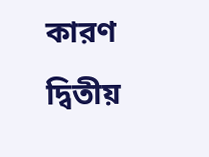কারণ
দ্বিতীয়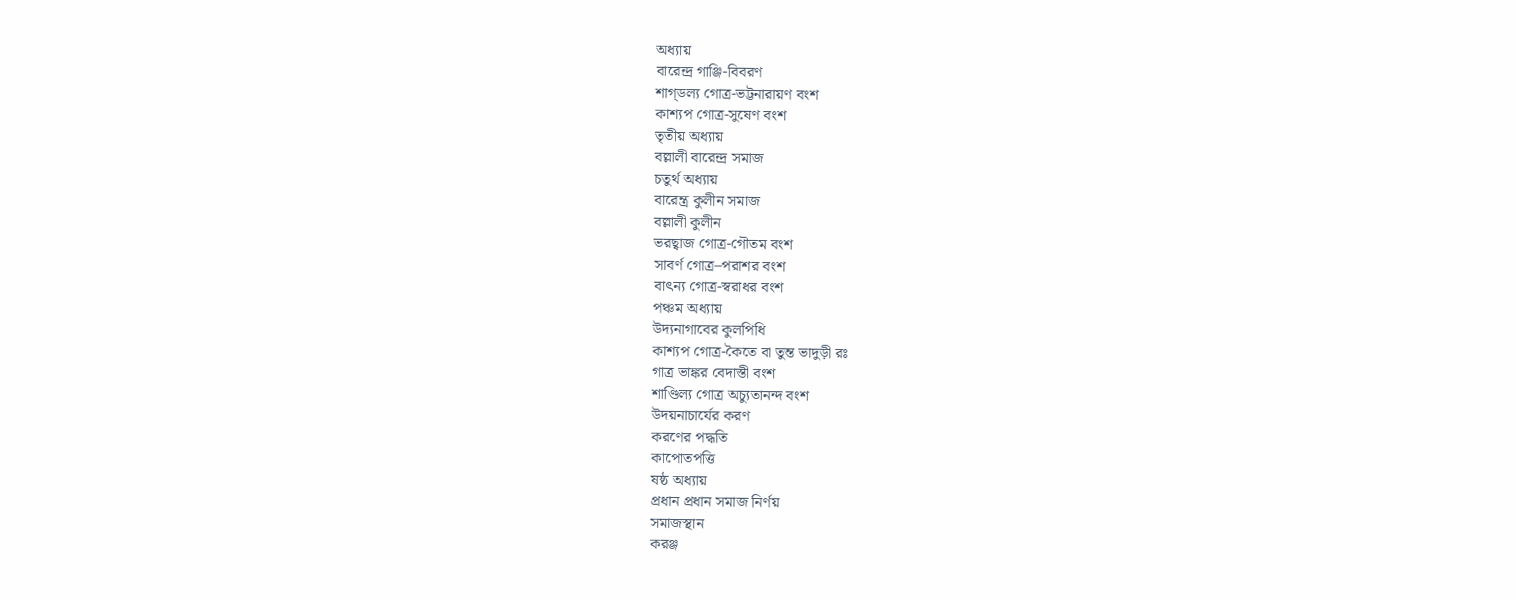অধ্যায়
বারেন্দ্র গাঞ্জি-বিবরণ
শাগ্ডল্য গোত্র-ভট্টনারায়ণ বংশ
কাশ্যপ গোত্র-সুষেণ বংশ
তৃতীয় অধ্যায়
বল্লালী বারেন্দ্র সমাজ
চতুর্থ অধ্যায়
বারেন্ত্র কুলীন সমাজ
বল্লালী কুলীন
ভরছ্বাজ গোত্র-গৌতম বংশ
সাবর্ণ গোত্র–পরাশর বংশ
বাৎন্য গোত্র-স্বরাধর বংশ
পঞ্চম অধ্যায়
উদ্যনাগাবের কুলপিধি
কাশ্যপ গোত্র-কৈতে বা তুন্ত ভাদুড়ী রঃ
গাত্র ভাঙ্কর বেদাস্তী বংশ
শাণ্ডিল্য গোত্র অচ্যুতানন্দ বংশ
উদয়নাচার্যের করণ
করণের পদ্ধতি
কাপোতপত্তি
ষষ্ঠ অধ্যায়
প্রধান প্রধান সমাজ নির্ণয়
সমাজস্থান
করঞ্জ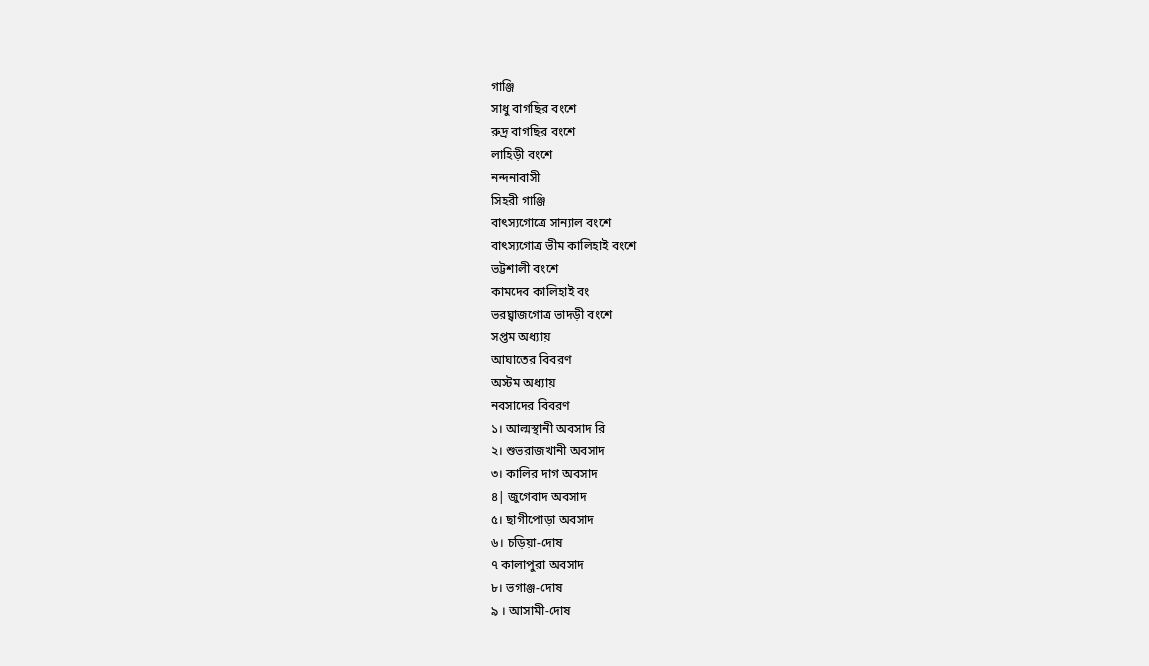গাঞ্জি
সাধু বাগছির বংশে
রুদ্র বাগছির বংশে
লাহিড়ী বংশে
নন্দনাবাসী
সিহরী গাঞ্জি
বাৎস্যগোত্রে সান্যাল বংশে
বাৎস্যগোত্র ভীম কালিহাই বংশে
ভট্টশালী বংশে
কামদেব কালিহাই বং
ভরঘ্বাজগোত্র ভাদড়ী বংশে
সপ্তম অধ্যায়
আঘাতের বিবরণ
অস্টম অধ্যায়
নবসাদের বিবরণ
১। আল্মস্থানী অবসাদ রি
২। শুভরাজখানী অবসাদ
৩। কালির দাগ অবসাদ
৪| জুগেবাদ অবসাদ
৫। ছাগীপোড়া অবসাদ
৬। চড়িয়া-দোষ
৭ কালাপুরা অবসাদ
৮। ভগাঞ্জ-দোষ
৯ । আসামী-দোষ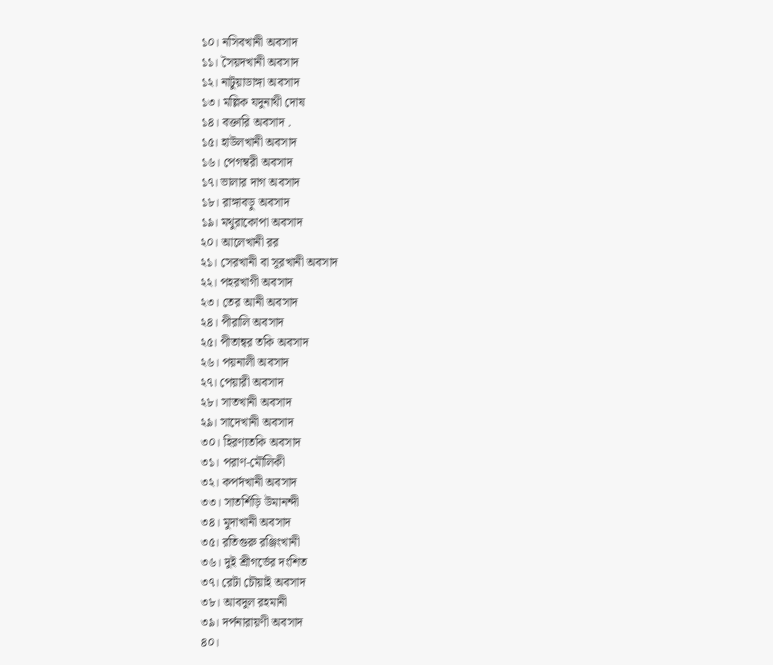১০। নসিবখানী অবসাদ
১১। সৈয়দখানী অবসাদ
১২। নাটুয়াডাঙ্গা অবসাদ
১৩। মল্লিক যদুনাথী দোষ
১৪। বক্তারি অবসাদ .
১৫। হাউলখানী অবসাদ
১৬। পেগম্বরী অবসাদ
১৭। ভালার দাগ অবসাদ
১৮। রাঙ্গাবড়ু অবসাদ
১৯। মথুরাকোপা অবসাদ
২০। আলেখানী রর
২১। সেরখানী বা সূরখানী অবসাদ
২২। পহরখাগী অবসাদ
২৩। তের আনী অবসাদ
২৪। পীরালি অবসাদ
২৫। পীতান্বর তকি অবসাদ
২৬। পয়নালী অবসাদ
২৭। পেয়ারী অবসাদ
২৮। সাতখানী অবসাদ
২৯। সাদেখানী অবসাদ
৩০। হিরণ্যতকি অবসাদ
৩১। পরাণ-মৌলিকী
৩২। কপর্দখানী অবসাদ
৩৩। সাতর্শিড়ি উমানন্দী
৩৪। মুদাখানী অবসাদ
৩৫। রতিগুরু রঞ্জিংখানী
৩৬। দুই শ্রীগর্ভের দংশিত
৩৭। রেটা চৌয়াই অবসাদ
৩৮। আবদুল রহমানী
৩৯। দর্পনারায়ণী অবসাদ
৪০।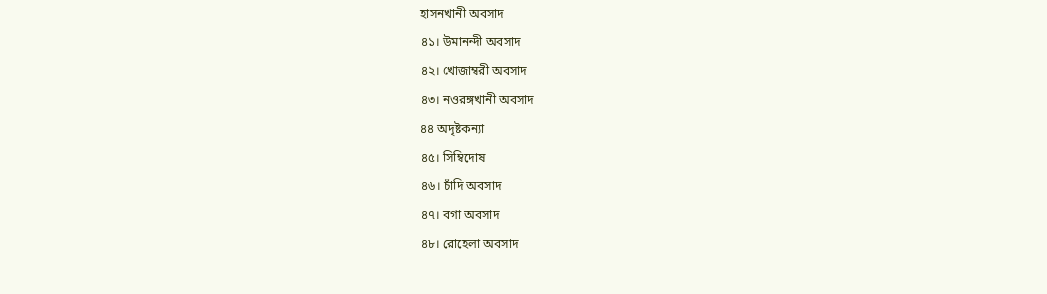হাসনখানী অবসাদ
৪১। উমানন্দী অবসাদ
৪২। খোজাম্বরী অবসাদ
৪৩। নওরঙ্গখানী অবসাদ
৪৪ অদৃষ্টকন্যা
৪৫। সিম্বিদোষ
৪৬। চাঁদি অবসাদ
৪৭। বগা অবসাদ
৪৮। রোহেলা অবসাদ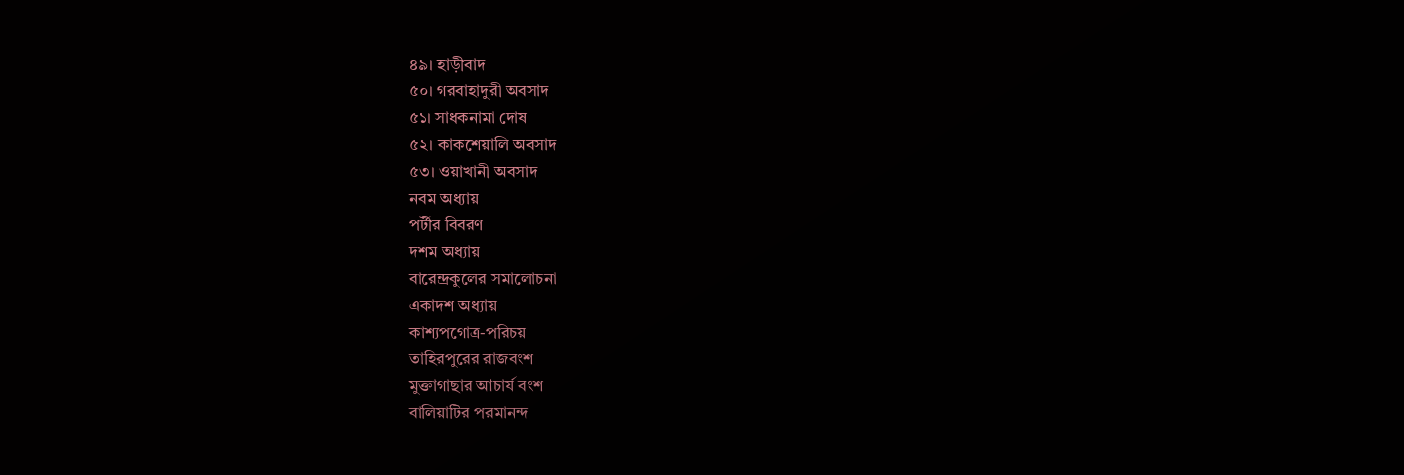৪৯। হাড়ীবাদ
৫০। গরবাহাদুরী অবসাদ
৫১। সাধকনামা দোষ
৫২। কাকশেয়ালি অবসাদ
৫৩। ওয়াখানী অবসাদ
নবম অধ্যায়
পর্টীর বিবরণ
দশম অধ্যায়
বারেন্দ্রকুলের সমালোচনা
একাদশ অধ্যায়
কাশ্যপগোত্র-পরিচয়
তাহিরপুরের রাজবংশ
মুক্তাগাছার আচার্য বংশ
বালিয়াটির পরমানন্দ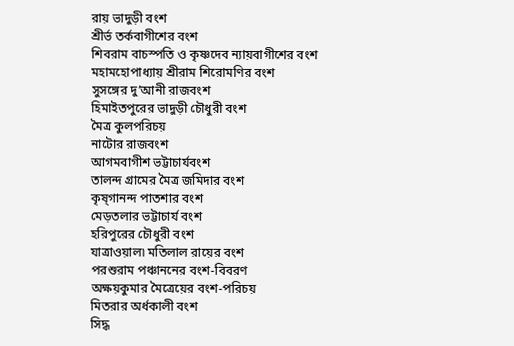রায় ভাদুড়ী বংশ
শ্রীর্ভ তর্কবাগীশের বংশ
শিবরাম বাচস্পতি ও কৃষ্ণদেব ন্যায়বাগীশের বংশ
মহামহোপাধ্যায় শ্রীরাম শিরোমণির বংশ
সুসঙ্গের দু’আনী রাজবংশ
হিমাইতপুরের ভাদুড়ী চৌধুরী বংশ
মৈত্র কুলপরিচয়
নাটোর রাজবংশ
আগমবাগীশ ভট্টাচার্যবংশ
তালন্দ গ্রামের মৈত্র জমিদার বংশ
কৃষ্গানন্দ পাতশার বংশ
মেড়তলার ভট্টাচার্য বংশ
হরিপুরের চৌধুরী বংশ
যাত্রাওয়াল৷ মতিলাল রায়ের বংশ
পরশুরাম পঞ্চাননের বংশ-বিবরণ
অক্ষয়কুমার মৈত্রেয়ের বংশ-পরিচয়
মিতরার অর্ধকালী বংশ
সিদ্ধ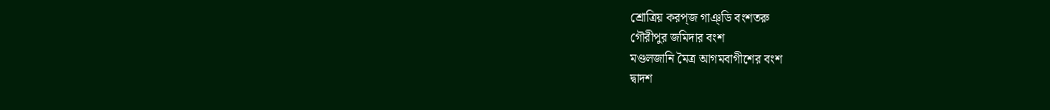শ্রোত্রিয় করপ্জ গাঞ্ডি বংশতরু
গৌরীপুর জমিদার বংশ
মণ্ডলজানি মৈত্র আগমবাগীশের বংশ
দ্বাদশ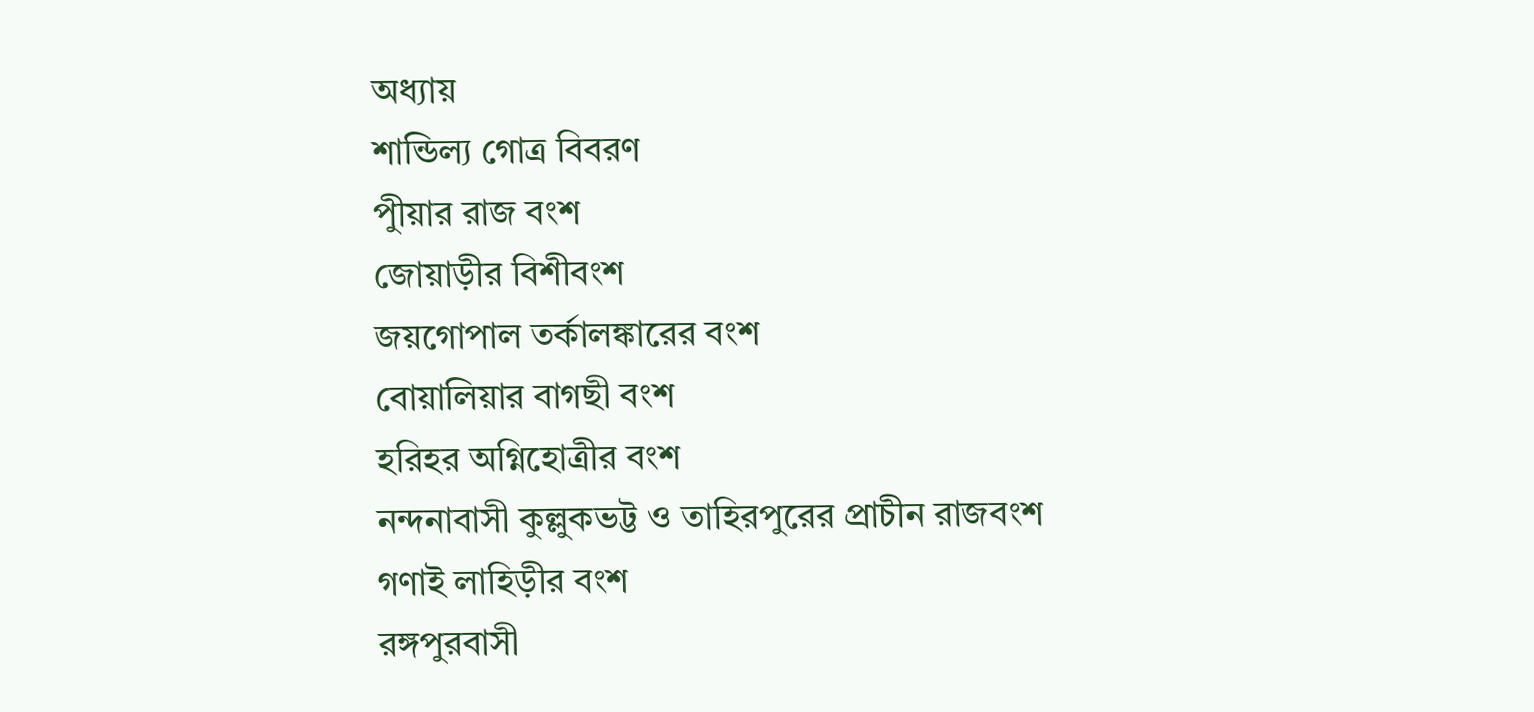অধ্যায়
শান্ডিল্য গোত্র বিবরণ
পুীয়ার রাজ বংশ
জোয়াড়ীর বিশীবংশ
জয়গোপাল তর্কালঙ্কারের বংশ
বোয়ালিয়ার বাগছী বংশ
হরিহর অগ্নিহোত্রীর বংশ
নন্দনাবাসী কুল্লুকভট্ট ও তাহিরপুরের প্রাচীন রাজবংশ
গণাই লাহিড়ীর বংশ
রঙ্গপুরবাসী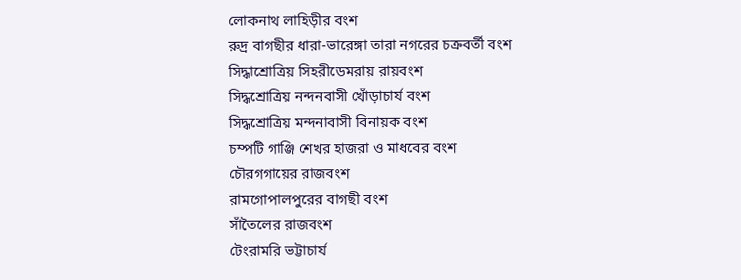লোকনাথ লাহিড়ীর বংশ
রুদ্র বাগছীর ধারা-ভারেঙ্গা তারা নগরের চক্রবর্তী বংশ
সিদ্ধাশ্রোত্রিয় সিহরীডেমরায় রায়বংশ
সিদ্ধশ্রোত্রিয় নন্দনবাসী খোঁড়াচার্য বংশ
সিদ্ধশ্রোত্রিয় মন্দনাবাসী বিনায়ক বংশ
চম্পটি গাঞ্জি শেখর হাজরা ও মাধবের বংশ
চৌরগগায়ের রাজবংশ
রামগোপালপুরের বাগছী বংশ
সাঁতৈলের রাজবংশ
টেংরামরি ভট্টাচার্য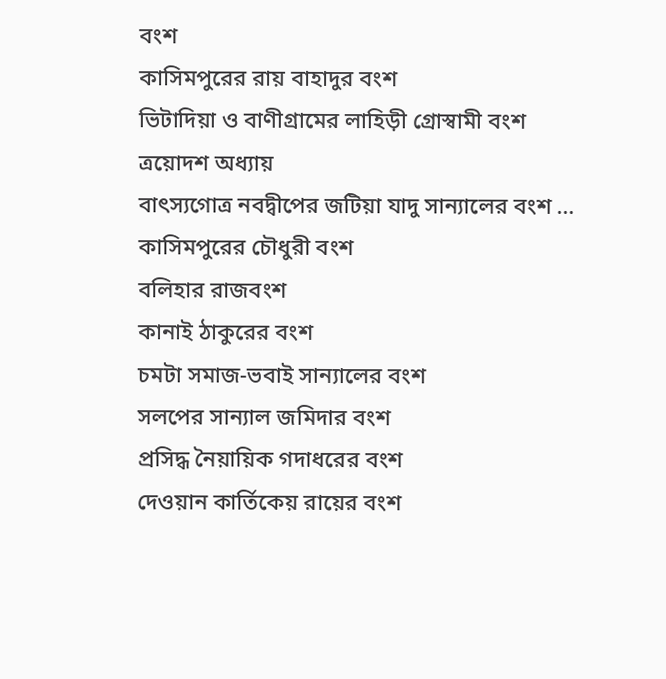বংশ
কাসিমপুরের রায় বাহাদুর বংশ
ভিটাদিয়া ও বাণীগ্রামের লাহিড়ী গ্রোস্বামী বংশ
ত্রয়োদশ অধ্যায়
বাৎস্যগোত্র নবদ্বীপের জটিয়া যাদু সান্যালের বংশ …
কাসিমপুরের চৌধুরী বংশ
বলিহার রাজবংশ
কানাই ঠাকুরের বংশ
চমটা সমাজ-ভবাই সান্যালের বংশ
সলপের সান্যাল জমিদার বংশ
প্রসিদ্ধ নৈয়ায়িক গদাধরের বংশ
দেওয়ান কার্তিকেয় রায়ের বংশ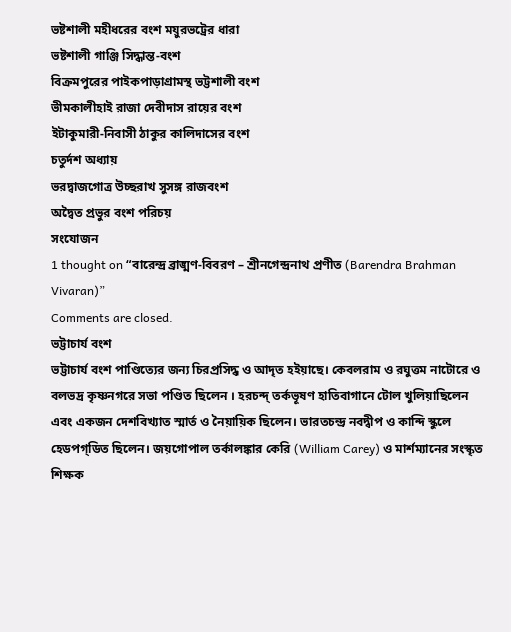ভষ্টশালী মহীধরের বংশ ময়ুরভট্রের ধারা
ভষ্টশালী গাঞ্জি সিদ্ধান্ত-বংশ
বিক্রমপুরের পাইকপাড়াণ্রামস্থ ভট্টশালী বংশ
ভীমকালীহাই রাজা দেবীদাস রায়ের বংশ
ইটাকুমারী-নিবাসী ঠাকুর কালিদাসের বংশ
চতুর্দশ অধ্যায়
ভরদ্বাজগোত্র উচ্ছরাখ সুসঙ্গ রাজবংশ
অদ্বৈত প্রভুর বংশ পরিচয়
সংযোজন
1 thought on “বারেন্দ্র ব্রাঙ্মণ-বিবরণ – শ্রীনগেন্দ্রনাথ প্রণীত (Barendra Brahman Vivaran)”
Comments are closed.
ভট্টাচার্য বংশ
ভট্টাচার্য বংশ পাণ্ডিত্যের জন্য চিরপ্রসিদ্ধ ও আদৃত হইয়াছে। কেবলরাম ও রঘুত্তম নাটোরে ও বলভদ্র কৃষ্ণনগরে সভা পণ্ডিত ছিলেন । হরচন্দ্ তর্কভূষণ হাতিবাগানে টোল খুলিয়াছিলেন এবং একজন দেশবিখ্যাত স্মার্ত ও নৈয়ায়িক ছিলেন। ভারতচন্দ্র নবদ্বীপ ও কান্দি স্কুলে হেডপগ্ডিত ছিলেন। জয়গোপাল তর্কালঙ্কার কেরি (William Carey) ও মার্শম্যানের সংস্কৃত শিক্ষক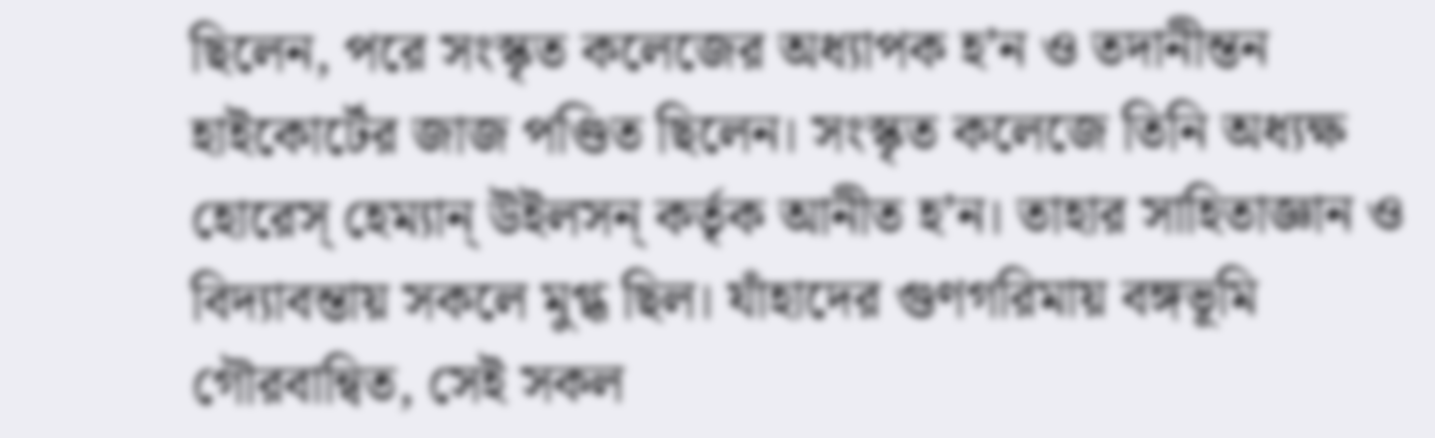ছিলেন, পরে সংস্কৃত কলেজের অধ্যাপক হ’ন ও তদানীন্তন হাইকোর্টের জাজ পণ্ডিত ছিলেন। সংস্কৃত কলেজে তিনি অধ্যক্ষ হোরেস্ হেম্যান্ উইলসন্ কর্তৃক আনীত হ’ন। তাহার সাহিতাজ্ঞান ও বিদ্যাবন্তায় সকলে মুগ্ধ ছিল। যাঁহাদের গুণগরিমায় বঙ্গভূমি গৌরবান্বিত, সেই সকল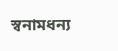স্বনামধন্য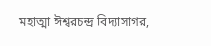মহাত্মা ঈশ্বরচন্দ্র বিদ্যাসাগর,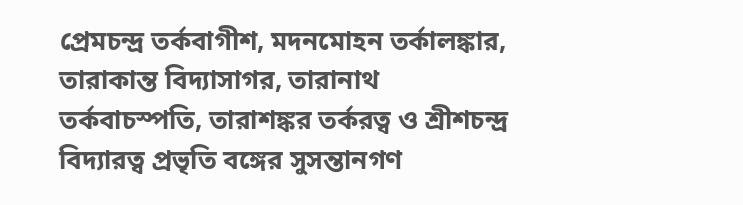প্রেমচন্দ্র তর্কবাগীশ, মদনমোহন তর্কালঙ্কার, তারাকান্ত বিদ্যাসাগর, তারানাথ তর্কবাচস্পতি, তারাশঙ্কর তর্করত্ব ও শ্রীশচন্দ্র বিদ্যারত্ব প্রভৃতি বঙ্গের সুসন্তানগণ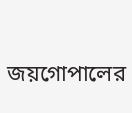জয়গোপালের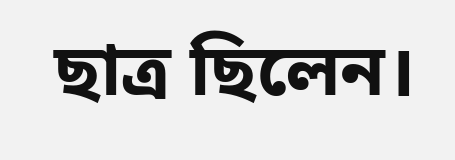ছাত্র ছিলেন।